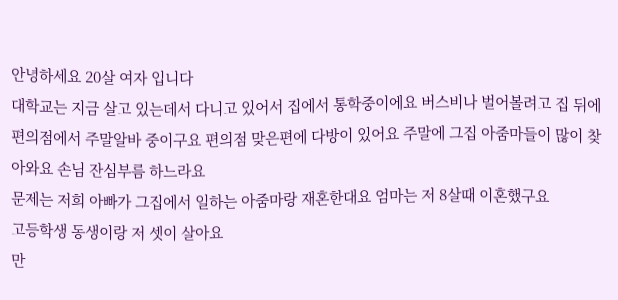안녕하세요 20살 여자 입니다
대학교는 지금 살고 있는데서 다니고 있어서 집에서 통학중이에요 버스비나 벌어볼려고 집 뒤에 편의점에서 주말알바 중이구요 편의점 맞은편에 다방이 있어요 주말에 그집 아줌마들이 많이 찾아와요 손님 잔심부름 하느라요
문제는 저희 아빠가 그집에서 일하는 아줌마랑 재혼한대요 엄마는 저 8살때 이혼했구요
고등학생 동생이랑 저 셋이 살아요
만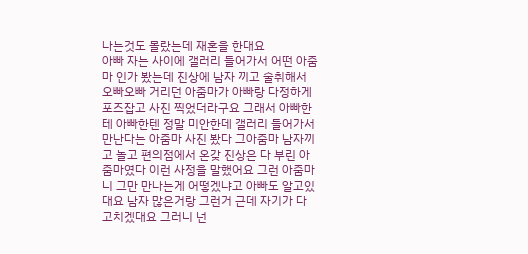나는것도 몰랐는데 재혼을 한대요
아빠 자는 사이에 갤러리 들어가서 어떤 아줌마 인가 봤는데 진상에 남자 끼고 술취해서 오빠오빠 거리던 아줌마가 아빠랑 다정하게 포즈잡고 사진 찍었더라구요 그래서 아빠한테 아빠한텐 정말 미안한데 갤러리 들어가서 만난다는 아줌마 사진 봤다 그아줌마 남자끼고 놀고 편의점에서 온갖 진상은 다 부린 아줌마였다 이런 사정을 말했어요 그런 아줌마니 그만 만나는게 어떻겠냐고 아빠도 알고있대요 남자 많은거랑 그런거 근데 자기가 다 고치겠대요 그러니 넌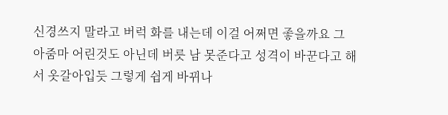신경쓰지 말라고 버럭 화를 내는데 이걸 어쩌면 좋을까요 그 아줌마 어린것도 아닌데 버릇 남 못준다고 성격이 바꾼다고 해서 옷갈아입듯 그렇게 쉽게 바뀌나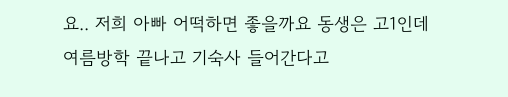요.. 저희 아빠 어떡하면 좋을까요 동생은 고1인데 여름방학 끝나고 기숙사 들어간다고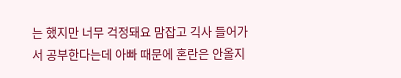는 했지만 너무 걱정돼요 맘잡고 긱사 들어가서 공부한다는데 아빠 때문에 혼란은 안올지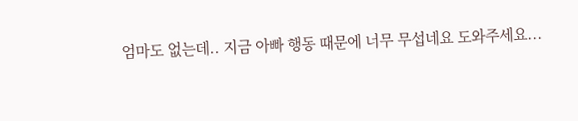엄마도 없는데.. 지금 아빠 행동 때문에 너무 무섭네요 도와주세요...